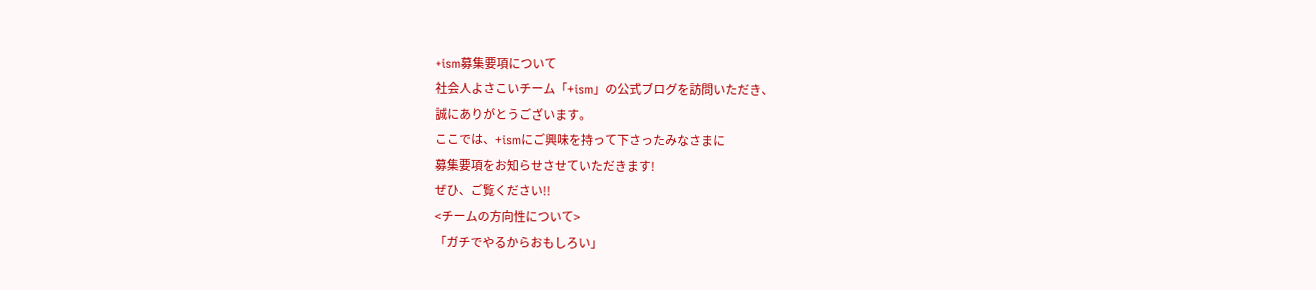+ism募集要項について
社会人よさこいチーム「+ism」の公式ブログを訪問いただき、
誠にありがとうございます。
ここでは、+ismにご興味を持って下さったみなさまに
募集要項をお知らせさせていただきます!
ぜひ、ご覧ください!!
<チームの方向性について>
「ガチでやるからおもしろい」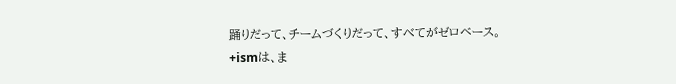踊りだって、チームづくりだって、すべてがゼロベース。
+ismは、ま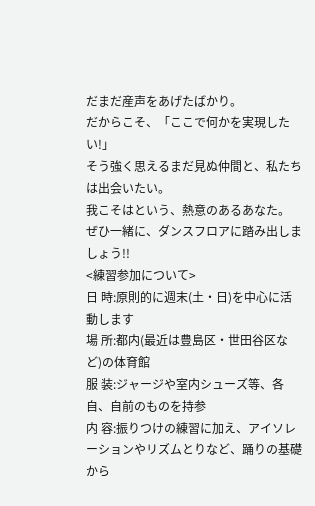だまだ産声をあげたばかり。
だからこそ、「ここで何かを実現したい!」
そう強く思えるまだ見ぬ仲間と、私たちは出会いたい。
我こそはという、熱意のあるあなた。
ぜひ一緒に、ダンスフロアに踏み出しましょう!!
<練習参加について>
日 時:原則的に週末(土・日)を中心に活動します
場 所:都内(最近は豊島区・世田谷区など)の体育館
服 装:ジャージや室内シューズ等、各自、自前のものを持参
内 容:振りつけの練習に加え、アイソレーションやリズムとりなど、踊りの基礎から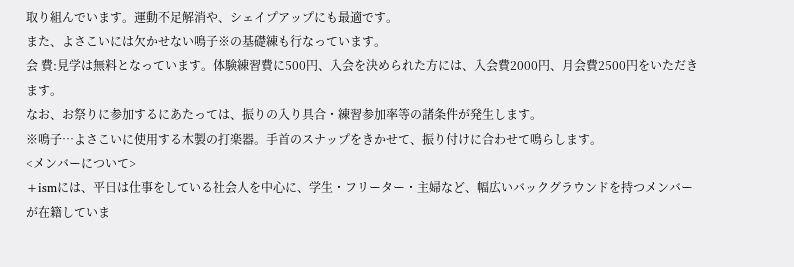取り組んでいます。運動不足解消や、シェイプアップにも最適です。
また、よさこいには欠かせない鳴子※の基礎練も行なっています。
会 費:見学は無料となっています。体験練習費に500円、入会を決められた方には、入会費2000円、月会費2500円をいただきます。
なお、お祭りに参加するにあたっては、振りの入り具合・練習参加率等の諸条件が発生します。
※鳴子…よさこいに使用する木製の打楽器。手首のスナップをきかせて、振り付けに合わせて鳴らします。
<メンバーについて>
+ismには、平日は仕事をしている社会人を中心に、学生・フリーター・主婦など、幅広いバックグラウンドを持つメンバーが在籍していま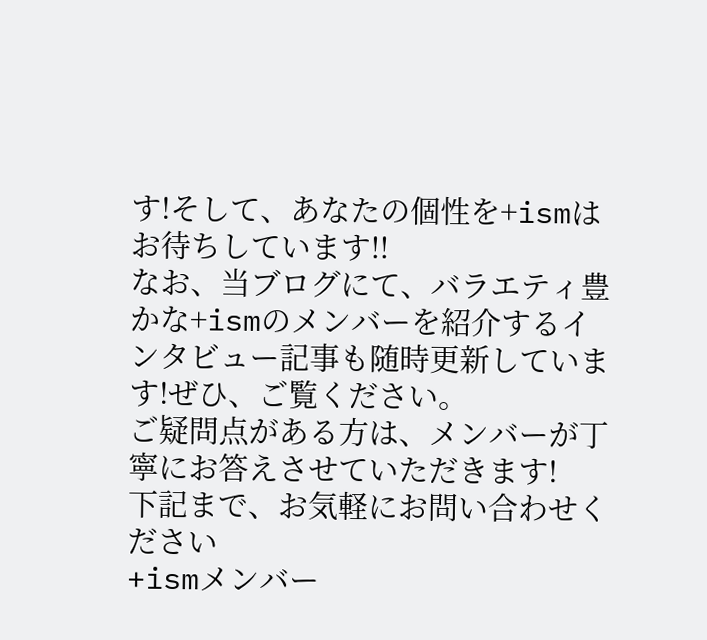す!そして、あなたの個性を+ismはお待ちしています!!
なお、当ブログにて、バラエティ豊かな+ismのメンバーを紹介するインタビュー記事も随時更新しています!ぜひ、ご覧ください。
ご疑問点がある方は、メンバーが丁寧にお答えさせていただきます!
下記まで、お気軽にお問い合わせください
+ismメンバー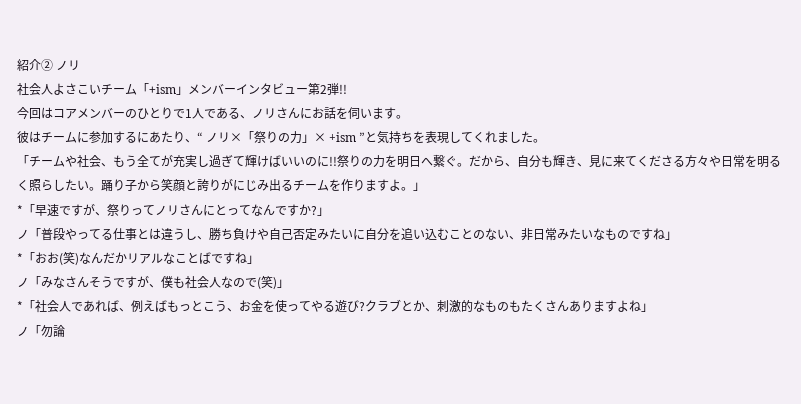紹介② ノリ
社会人よさこいチーム「+ism」メンバーインタビュー第2弾!!
今回はコアメンバーのひとりで1人である、ノリさんにお話を伺います。
彼はチームに参加するにあたり、“ ノリ×「祭りの力」× +ism ”と気持ちを表現してくれました。
「チームや社会、もう全てが充実し過ぎて輝けばいいのに!!祭りの力を明日へ繋ぐ。だから、自分も輝き、見に来てくださる方々や日常を明るく照らしたい。踊り子から笑顔と誇りがにじみ出るチームを作りますよ。」
*「早速ですが、祭りってノリさんにとってなんですか?」
ノ「普段やってる仕事とは違うし、勝ち負けや自己否定みたいに自分を追い込むことのない、非日常みたいなものですね」
*「おお(笑)なんだかリアルなことばですね」
ノ「みなさんそうですが、僕も社会人なので(笑)」
*「社会人であれば、例えばもっとこう、お金を使ってやる遊び?クラブとか、刺激的なものもたくさんありますよね」
ノ「勿論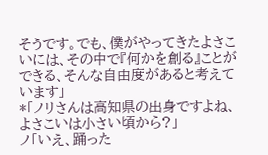そうです。でも、僕がやってきたよさこいには、その中で『何かを創る』ことができる、そんな自由度があると考えています」
*「ノリさんは高知県の出身ですよね、よさこいは小さい頃から?」
ノ「いえ、踊った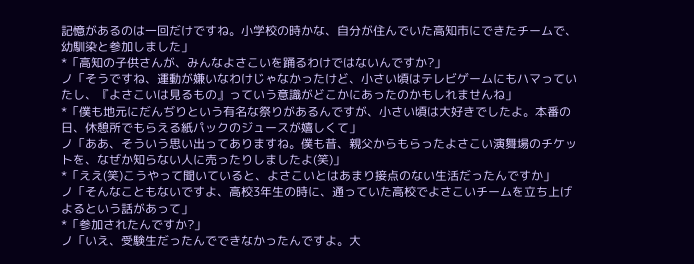記憶があるのは一回だけですね。小学校の時かな、自分が住んでいた高知市にできたチームで、幼馴染と参加しました」
*「高知の子供さんが、みんなよさこいを踊るわけではないんですか?」
ノ「そうですね、運動が嫌いなわけじゃなかったけど、小さい頃はテレビゲームにもハマっていたし、『よさこいは見るもの』っていう意識がどこかにあったのかもしれませんね」
*「僕も地元にだんぢりという有名な祭りがあるんですが、小さい頃は大好きでしたよ。本番の日、休憩所でもらえる紙パックのジュースが嬉しくて」
ノ「ああ、そういう思い出ってありますね。僕も昔、親父からもらったよさこい演舞場のチケットを、なぜか知らない人に売ったりしましたよ(笑)」
*「ええ(笑)こうやって聞いていると、よさこいとはあまり接点のない生活だったんですか」
ノ「そんなこともないですよ、高校3年生の時に、通っていた高校でよさこいチームを立ち上げよるという話があって」
*「参加されたんですか?」
ノ「いえ、受験生だったんでできなかったんですよ。大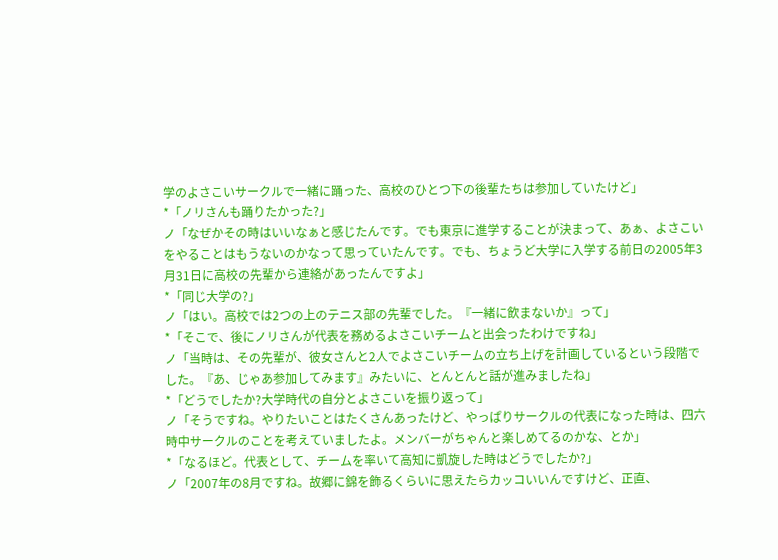学のよさこいサークルで一緒に踊った、高校のひとつ下の後輩たちは参加していたけど」
*「ノリさんも踊りたかった?」
ノ「なぜかその時はいいなぁと感じたんです。でも東京に進学することが決まって、あぁ、よさこいをやることはもうないのかなって思っていたんです。でも、ちょうど大学に入学する前日の2005年3月31日に高校の先輩から連絡があったんですよ」
*「同じ大学の?」
ノ「はい。高校では2つの上のテニス部の先輩でした。『一緒に飲まないか』って」
*「そこで、後にノリさんが代表を務めるよさこいチームと出会ったわけですね」
ノ「当時は、その先輩が、彼女さんと2人でよさこいチームの立ち上げを計画しているという段階でした。『あ、じゃあ参加してみます』みたいに、とんとんと話が進みましたね」
*「どうでしたか?大学時代の自分とよさこいを振り返って」
ノ「そうですね。やりたいことはたくさんあったけど、やっぱりサークルの代表になった時は、四六時中サークルのことを考えていましたよ。メンバーがちゃんと楽しめてるのかな、とか」
*「なるほど。代表として、チームを率いて高知に凱旋した時はどうでしたか?」
ノ「2007年の8月ですね。故郷に錦を飾るくらいに思えたらカッコいいんですけど、正直、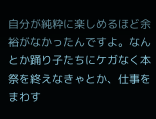自分が純粋に楽しめるほど余裕がなかったんですよ。なんとか踊り子たちにケガなく本祭を終えなきゃとか、仕事をまわす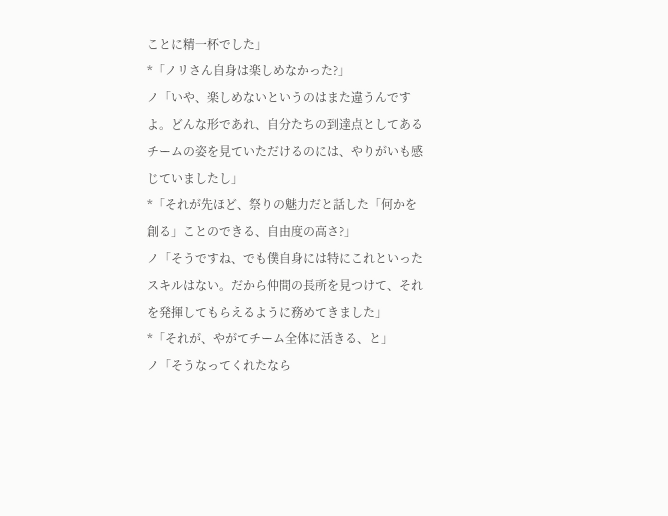ことに精一杯でした」
*「ノリさん自身は楽しめなかった?」
ノ「いや、楽しめないというのはまた違うんですよ。どんな形であれ、自分たちの到達点としてあるチームの姿を見ていただけるのには、やりがいも感じていましたし」
*「それが先ほど、祭りの魅力だと話した「何かを創る」ことのできる、自由度の高さ?」
ノ「そうですね、でも僕自身には特にこれといったスキルはない。だから仲間の長所を見つけて、それを発揮してもらえるように務めてきました」
*「それが、やがてチーム全体に活きる、と」
ノ「そうなってくれたなら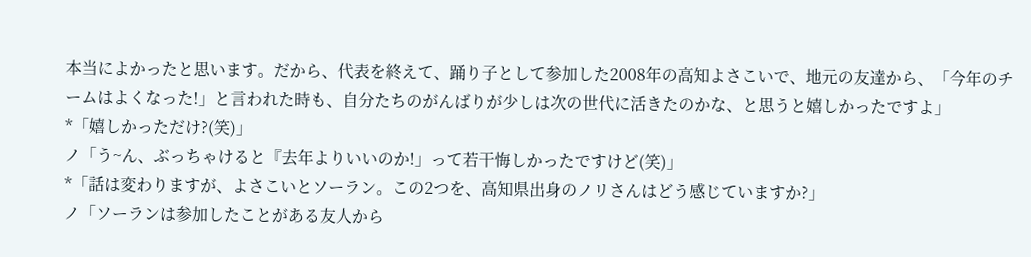本当によかったと思います。だから、代表を終えて、踊り子として参加した2008年の高知よさこいで、地元の友達から、「今年のチームはよくなった!」と言われた時も、自分たちのがんばりが少しは次の世代に活きたのかな、と思うと嬉しかったですよ」
*「嬉しかっただけ?(笑)」
ノ「う~ん、ぶっちゃけると『去年よりいいのか!」って若干悔しかったですけど(笑)」
*「話は変わりますが、よさこいとソーラン。この2つを、高知県出身のノリさんはどう感じていますか?」
ノ「ソーランは参加したことがある友人から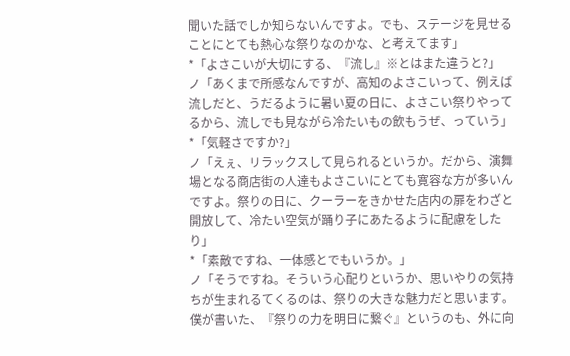聞いた話でしか知らないんですよ。でも、ステージを見せることにとても熱心な祭りなのかな、と考えてます」
*「よさこいが大切にする、『流し』※とはまた違うと?」
ノ「あくまで所感なんですが、高知のよさこいって、例えば流しだと、うだるように暑い夏の日に、よさこい祭りやってるから、流しでも見ながら冷たいもの飲もうぜ、っていう」
*「気軽さですか?」
ノ「えぇ、リラックスして見られるというか。だから、演舞場となる商店街の人達もよさこいにとても寛容な方が多いんですよ。祭りの日に、クーラーをきかせた店内の扉をわざと開放して、冷たい空気が踊り子にあたるように配慮をしたり」
*「素敵ですね、一体感とでもいうか。」
ノ「そうですね。そういう心配りというか、思いやりの気持ちが生まれるてくるのは、祭りの大きな魅力だと思います。僕が書いた、『祭りの力を明日に繋ぐ』というのも、外に向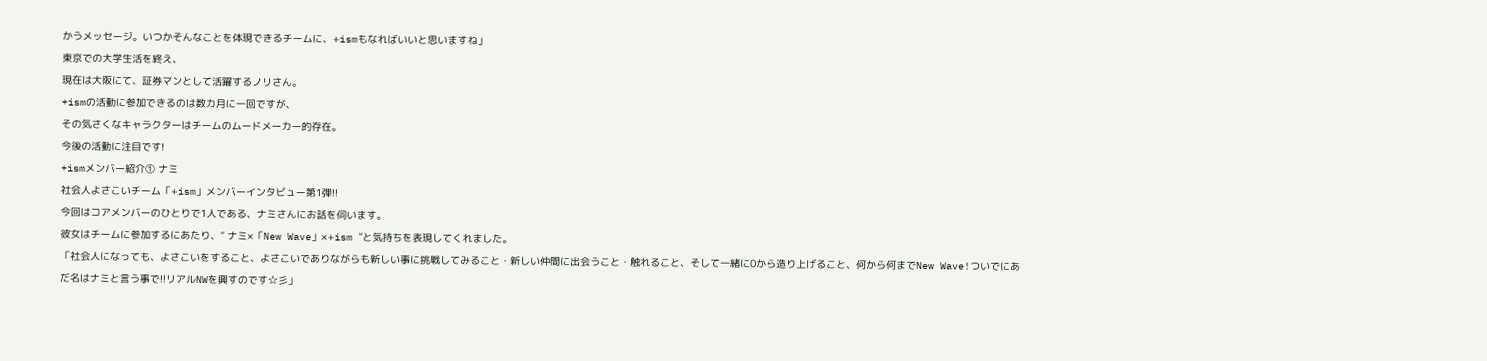かうメッセージ。いつかそんなことを体現できるチームに、+ismもなればいいと思いますね」
東京での大学生活を終え、
現在は大阪にて、証券マンとして活躍するノリさん。
+ismの活動に参加できるのは数カ月に一回ですが、
その気さくなキャラクターはチームのムードメーカー的存在。
今後の活動に注目です!
+ismメンバー紹介① ナミ
社会人よさこいチーム「+ism」メンバーインタビュー第1弾!!
今回はコアメンバーのひとりで1人である、ナミさんにお話を伺います。
彼女はチームに参加するにあたり、“ ナミ×「New Wave」×+ism ”と気持ちを表現してくれました。
「社会人になっても、よさこいをすること、よさこいでありながらも新しい事に挑戦してみること・新しい仲間に出会うこと・触れること、そして一緒に0から造り上げること、何から何までNew Wave!ついでにあだ名はナミと言う事で!!リアルNWを興すのです☆彡」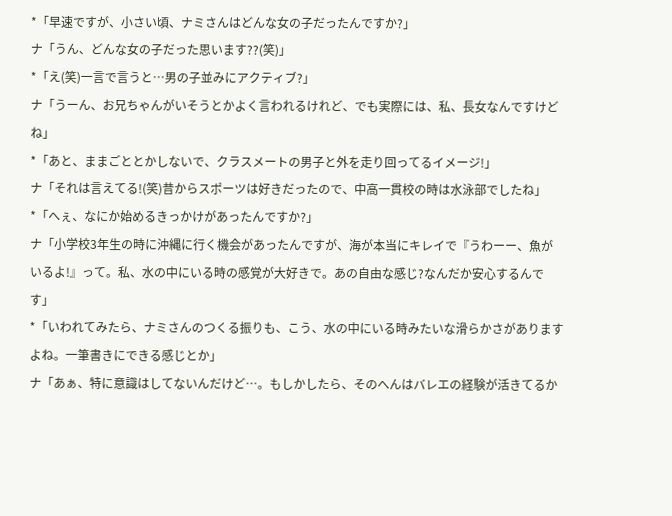*「早速ですが、小さい頃、ナミさんはどんな女の子だったんですか?」
ナ「うん、どんな女の子だった思います??(笑)」
*「え(笑)一言で言うと…男の子並みにアクティブ?」
ナ「うーん、お兄ちゃんがいそうとかよく言われるけれど、でも実際には、私、長女なんですけどね」
*「あと、ままごととかしないで、クラスメートの男子と外を走り回ってるイメージ!」
ナ「それは言えてる!(笑)昔からスポーツは好きだったので、中高一貫校の時は水泳部でしたね」
*「へぇ、なにか始めるきっかけがあったんですか?」
ナ「小学校3年生の時に沖縄に行く機会があったんですが、海が本当にキレイで『うわーー、魚がいるよ!』って。私、水の中にいる時の感覚が大好きで。あの自由な感じ?なんだか安心するんです」
*「いわれてみたら、ナミさんのつくる振りも、こう、水の中にいる時みたいな滑らかさがありますよね。一筆書きにできる感じとか」
ナ「あぁ、特に意識はしてないんだけど…。もしかしたら、そのへんはバレエの経験が活きてるか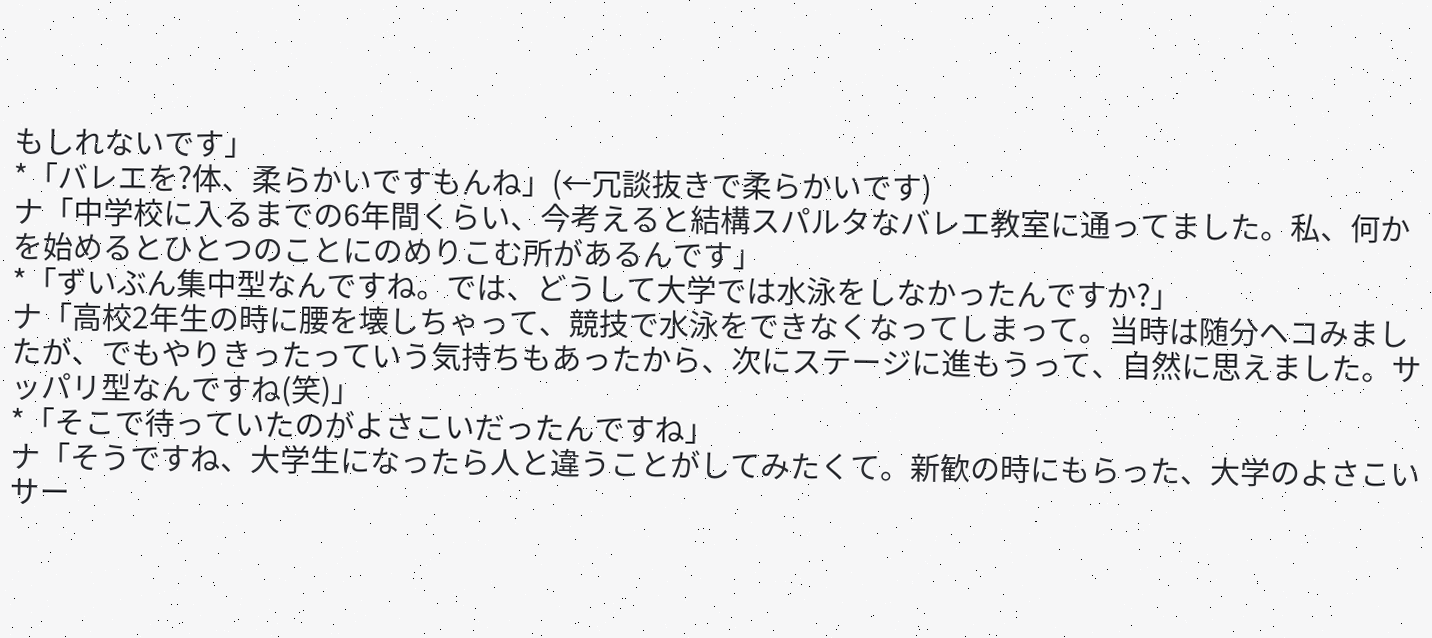もしれないです」
*「バレエを?体、柔らかいですもんね」(←冗談抜きで柔らかいです)
ナ「中学校に入るまでの6年間くらい、今考えると結構スパルタなバレエ教室に通ってました。私、何かを始めるとひとつのことにのめりこむ所があるんです」
*「ずいぶん集中型なんですね。では、どうして大学では水泳をしなかったんですか?」
ナ「高校2年生の時に腰を壊しちゃって、競技で水泳をできなくなってしまって。当時は随分ヘコみましたが、でもやりきったっていう気持ちもあったから、次にステージに進もうって、自然に思えました。サッパリ型なんですね(笑)」
*「そこで待っていたのがよさこいだったんですね」
ナ「そうですね、大学生になったら人と違うことがしてみたくて。新歓の時にもらった、大学のよさこいサー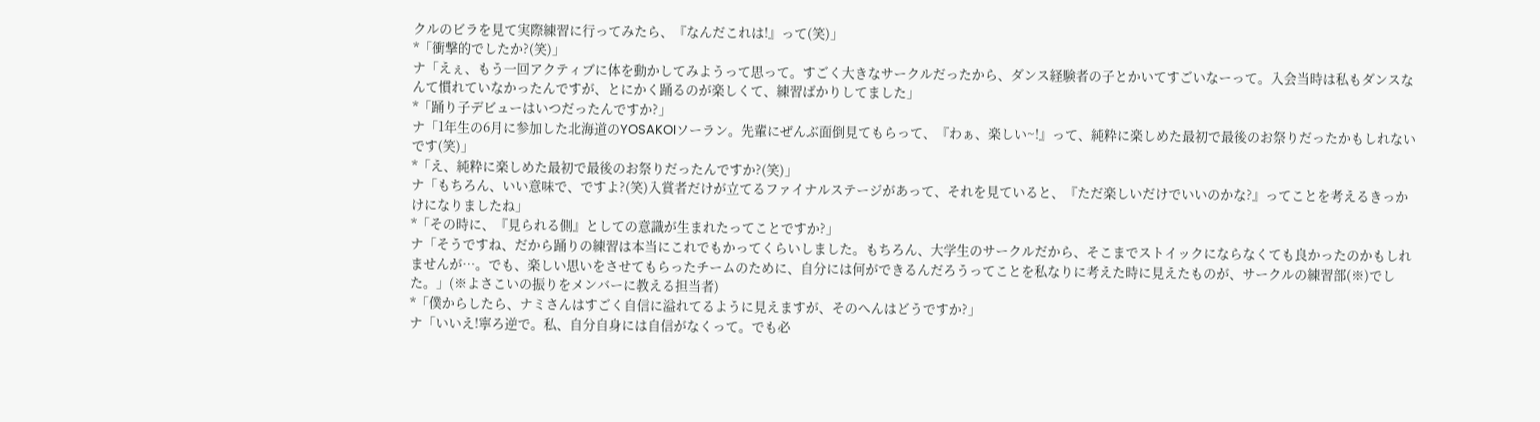クルのビラを見て実際練習に行ってみたら、『なんだこれは!』って(笑)」
*「衝撃的でしたか?(笑)」
ナ「えぇ、もう一回アクティブに体を動かしてみようって思って。すごく大きなサークルだったから、ダンス経験者の子とかいてすごいなーって。入会当時は私もダンスなんて慣れていなかったんですが、とにかく踊るのが楽しくて、練習ばかりしてました」
*「踊り子デビューはいつだったんですか?」
ナ「1年生の6月に参加した北海道のYOSAKOIソーラン。先輩にぜんぶ面倒見てもらって、『わぁ、楽しい~!』って、純粋に楽しめた最初で最後のお祭りだったかもしれないです(笑)」
*「え、純粋に楽しめた最初で最後のお祭りだったんですか?(笑)」
ナ「もちろん、いい意味で、ですよ?(笑)入賞者だけが立てるファイナルステージがあって、それを見ていると、『ただ楽しいだけでいいのかな?』ってことを考えるきっかけになりましたね」
*「その時に、『見られる側』としての意識が生まれたってことですか?」
ナ「そうですね、だから踊りの練習は本当にこれでもかってくらいしました。もちろん、大学生のサークルだから、そこまでストイックにならなくても良かったのかもしれませんが…。でも、楽しい思いをさせてもらったチームのために、自分には何ができるんだろうってことを私なりに考えた時に見えたものが、サークルの練習部(※)でした。」(※よさこいの振りをメンバーに教える担当者)
*「僕からしたら、ナミさんはすごく自信に溢れてるように見えますが、そのへんはどうですか?」
ナ「いいえ!寧ろ逆で。私、自分自身には自信がなくって。でも必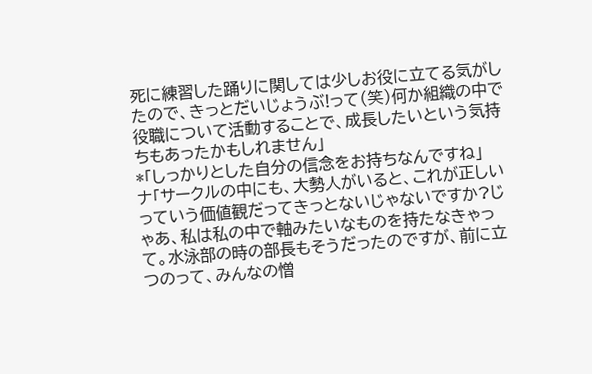死に練習した踊りに関しては少しお役に立てる気がしたので、きっとだいじょうぶ!って(笑)何か組織の中で役職について活動することで、成長したいという気持ちもあったかもしれません」
*「しっかりとした自分の信念をお持ちなんですね」
ナ「サークルの中にも、大勢人がいると、これが正しいっていう価値観だってきっとないじゃないですか?じゃあ、私は私の中で軸みたいなものを持たなきゃって。水泳部の時の部長もそうだったのですが、前に立つのって、みんなの憎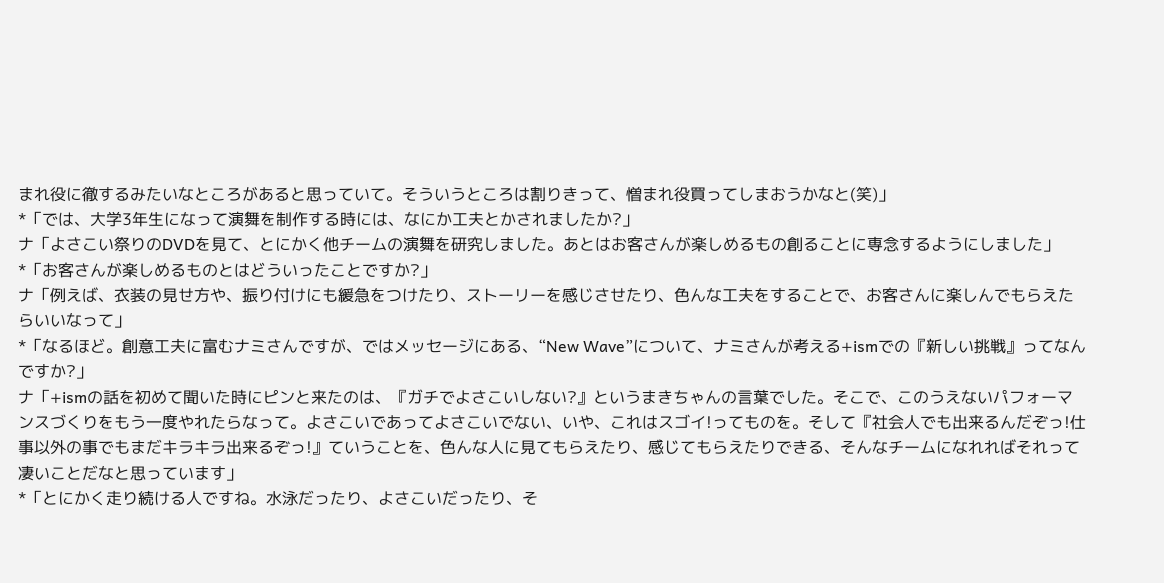まれ役に徹するみたいなところがあると思っていて。そういうところは割りきって、憎まれ役買ってしまおうかなと(笑)」
*「では、大学3年生になって演舞を制作する時には、なにか工夫とかされましたか?」
ナ「よさこい祭りのDVDを見て、とにかく他チームの演舞を研究しました。あとはお客さんが楽しめるもの創ることに専念するようにしました」
*「お客さんが楽しめるものとはどういったことですか?」
ナ「例えば、衣装の見せ方や、振り付けにも緩急をつけたり、ストーリーを感じさせたり、色んな工夫をすることで、お客さんに楽しんでもらえたらいいなって」
*「なるほど。創意工夫に富むナミさんですが、ではメッセージにある、“New Wave”について、ナミさんが考える+ismでの『新しい挑戦』ってなんですか?」
ナ「+ismの話を初めて聞いた時にピンと来たのは、『ガチでよさこいしない?』というまきちゃんの言葉でした。そこで、このうえないパフォーマンスづくりをもう一度やれたらなって。よさこいであってよさこいでない、いや、これはスゴイ!ってものを。そして『社会人でも出来るんだぞっ!仕事以外の事でもまだキラキラ出来るぞっ!』ていうことを、色んな人に見てもらえたり、感じてもらえたりできる、そんなチームになれればそれって凄いことだなと思っています」
*「とにかく走り続ける人ですね。水泳だったり、よさこいだったり、そ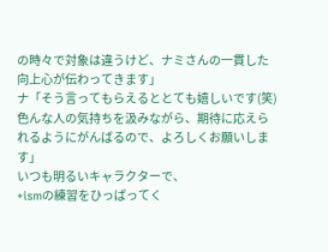の時々で対象は違うけど、ナミさんの一貫した向上心が伝わってきます」
ナ「そう言ってもらえるととても嬉しいです(笑)色んな人の気持ちを汲みながら、期待に応えられるようにがんばるので、よろしくお願いします」
いつも明るいキャラクターで、
+ismの練習をひっぱってく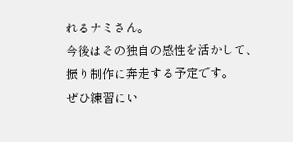れるナミさん。
今後はその独自の感性を活かして、
振り制作に奔走する予定です。
ぜひ練習にい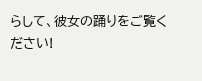らして、彼女の踊りをご覧ください!